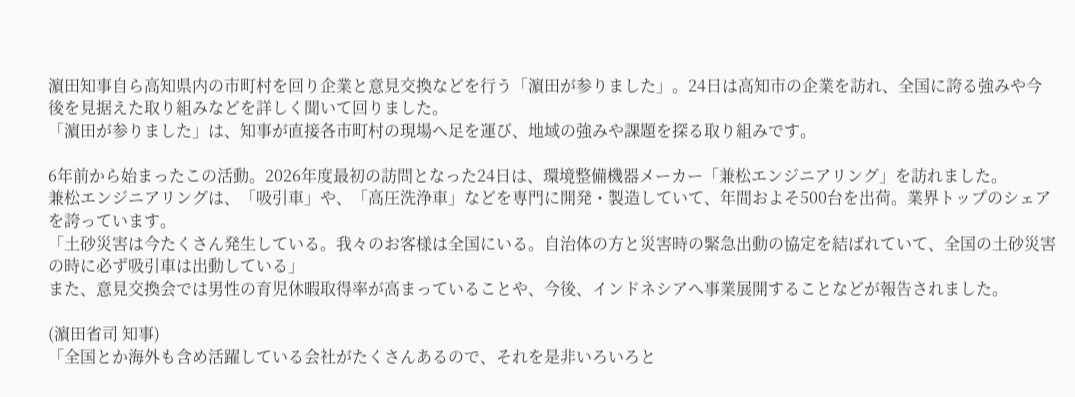濵田知事自ら高知県内の市町村を回り企業と意見交換などを行う「濵田が参りました」。24日は高知市の企業を訪れ、全国に誇る強みや今後を見据えた取り組みなどを詳しく聞いて回りました。
「濵田が参りました」は、知事が直接各市町村の現場へ足を運び、地域の強みや課題を探る取り組みです。

6年前から始まったこの活動。2026年度最初の訪問となった24日は、環境整備機器メーカー「兼松エンジニアリング」を訪れました。
兼松エンジニアリングは、「吸引車」や、「高圧洗浄車」などを専門に開発・製造していて、年間およそ500台を出荷。業界トップのシェアを誇っています。
「土砂災害は今たくさん発生している。我々のお客様は全国にいる。自治体の方と災害時の緊急出動の協定を結ばれていて、全国の土砂災害の時に必ず吸引車は出動している」
また、意見交換会では男性の育児休暇取得率が高まっていることや、今後、インドネシアへ事業展開することなどが報告されました。

(濵田省司 知事)
「全国とか海外も含め活躍している会社がたくさんあるので、それを是非いろいろと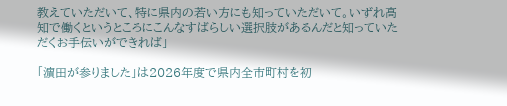教えていただいて、特に県内の若い方にも知っていただいて。いずれ高知で働くというところにこんなすばらしい選択肢があるんだと知っていただくお手伝いができれば」

「濵田が参りました」は2026年度で県内全市町村を初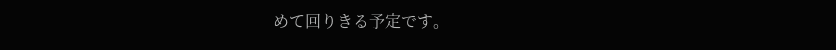めて回りきる予定です。